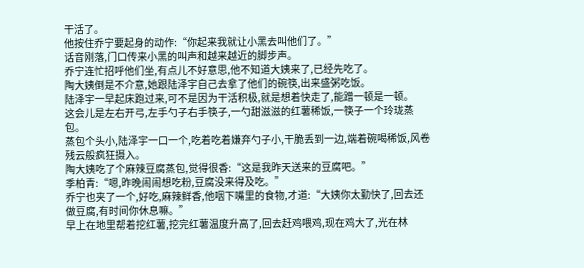干活了。
他按住乔宁要起身的动作:“你起来我就让小黑去叫他们了。”
话音刚落,门口传来小黑的叫声和越来越近的脚步声。
乔宁连忙招呼他们坐,有点儿不好意思,他不知道大姨来了,已经先吃了。
陶大姨倒是不介意,她跟陆泽宇自己去拿了他们的碗筷,出来盛粥吃饭。
陆泽宇一早起床跑过来,可不是因为干活积极,就是想着快走了,能蹭一顿是一顿。
这会儿是左右开弓,左手勺子右手筷子,一勺甜滋滋的红薯稀饭,一筷子一个玲珑蒸包。
蒸包个头小,陆泽宇一口一个,吃着吃着嫌弃勺子小,干脆丢到一边,端着碗喝稀饭,风卷残云般疯狂摄入。
陶大姨吃了个麻辣豆腐蒸包,觉得很香:“这是我昨天送来的豆腐吧。”
季柏青:“嗯,昨晚闹闹想吃粉,豆腐没来得及吃。”
乔宁也夹了一个,好吃,麻辣鲜香,他咽下嘴里的食物,才道:“大姨你太勤快了,回去还做豆腐,有时间你休息嘛。”
早上在地里帮着挖红薯,挖完红薯温度升高了,回去赶鸡喂鸡,现在鸡大了,光在林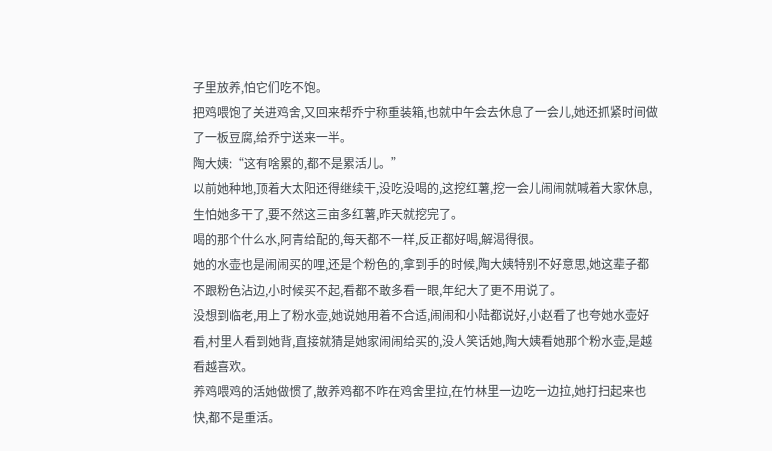子里放养,怕它们吃不饱。
把鸡喂饱了关进鸡舍,又回来帮乔宁称重装箱,也就中午会去休息了一会儿,她还抓紧时间做了一板豆腐,给乔宁送来一半。
陶大姨:“这有啥累的,都不是累活儿。”
以前她种地,顶着大太阳还得继续干,没吃没喝的,这挖红薯,挖一会儿闹闹就喊着大家休息,生怕她多干了,要不然这三亩多红薯,昨天就挖完了。
喝的那个什么水,阿青给配的,每天都不一样,反正都好喝,解渴得很。
她的水壶也是闹闹买的哩,还是个粉色的,拿到手的时候,陶大姨特别不好意思,她这辈子都不跟粉色沾边,小时候买不起,看都不敢多看一眼,年纪大了更不用说了。
没想到临老,用上了粉水壶,她说她用着不合适,闹闹和小陆都说好,小赵看了也夸她水壶好看,村里人看到她背,直接就猜是她家闹闹给买的,没人笑话她,陶大姨看她那个粉水壶,是越看越喜欢。
养鸡喂鸡的活她做惯了,散养鸡都不咋在鸡舍里拉,在竹林里一边吃一边拉,她打扫起来也快,都不是重活。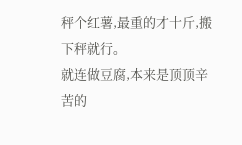秤个红薯,最重的才十斤,搬下秤就行。
就连做豆腐,本来是顶顶辛苦的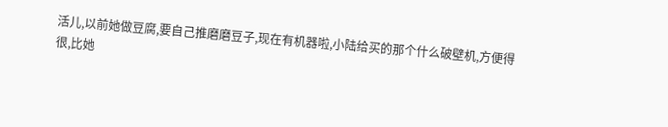活儿,以前她做豆腐,要自己推磨磨豆子,现在有机器啦,小陆给买的那个什么破壁机,方便得很,比她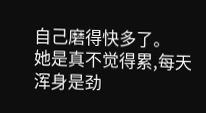自己磨得快多了。
她是真不觉得累,每天浑身是劲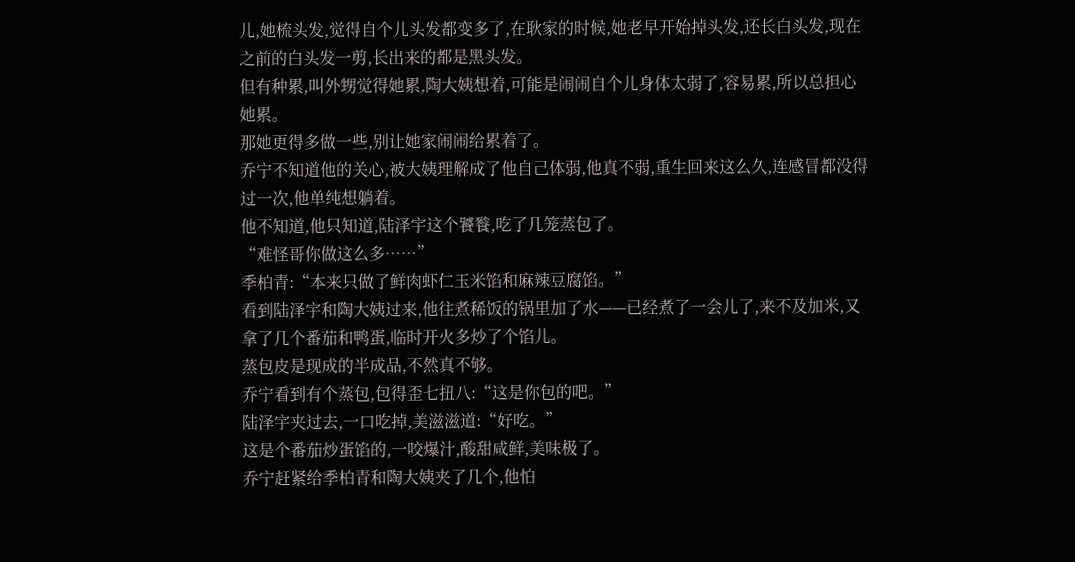儿,她梳头发,觉得自个儿头发都变多了,在耿家的时候,她老早开始掉头发,还长白头发,现在之前的白头发一剪,长出来的都是黑头发。
但有种累,叫外甥觉得她累,陶大姨想着,可能是闹闹自个儿身体太弱了,容易累,所以总担心她累。
那她更得多做一些,别让她家闹闹给累着了。
乔宁不知道他的关心,被大姨理解成了他自己体弱,他真不弱,重生回来这么久,连感冒都没得过一次,他单纯想躺着。
他不知道,他只知道,陆泽宇这个饕餮,吃了几笼蒸包了。
“难怪哥你做这么多……”
季柏青:“本来只做了鲜肉虾仁玉米馅和麻辣豆腐馅。”
看到陆泽宇和陶大姨过来,他往煮稀饭的锅里加了水——已经煮了一会儿了,来不及加米,又拿了几个番茄和鸭蛋,临时开火多炒了个馅儿。
蒸包皮是现成的半成品,不然真不够。
乔宁看到有个蒸包,包得歪七扭八:“这是你包的吧。”
陆泽宇夹过去,一口吃掉,美滋滋道:“好吃。”
这是个番茄炒蛋馅的,一咬爆汁,酸甜咸鲜,美味极了。
乔宁赶紧给季柏青和陶大姨夹了几个,他怕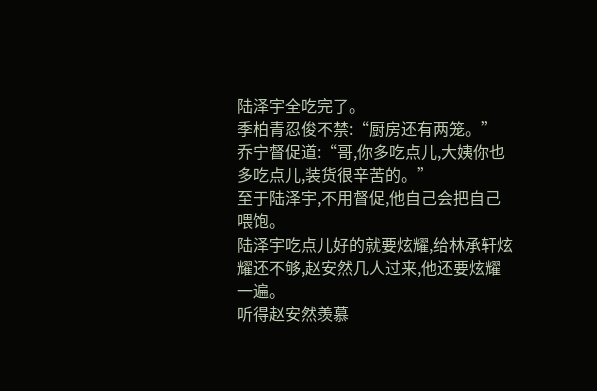陆泽宇全吃完了。
季柏青忍俊不禁:“厨房还有两笼。”
乔宁督促道:“哥,你多吃点儿,大姨你也多吃点儿,装货很辛苦的。”
至于陆泽宇,不用督促,他自己会把自己喂饱。
陆泽宇吃点儿好的就要炫耀,给林承轩炫耀还不够,赵安然几人过来,他还要炫耀一遍。
听得赵安然羡慕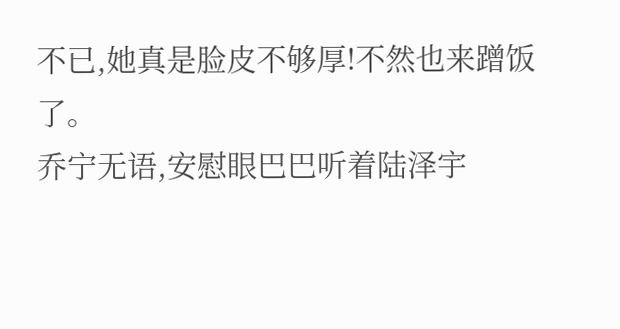不已,她真是脸皮不够厚!不然也来蹭饭了。
乔宁无语,安慰眼巴巴听着陆泽宇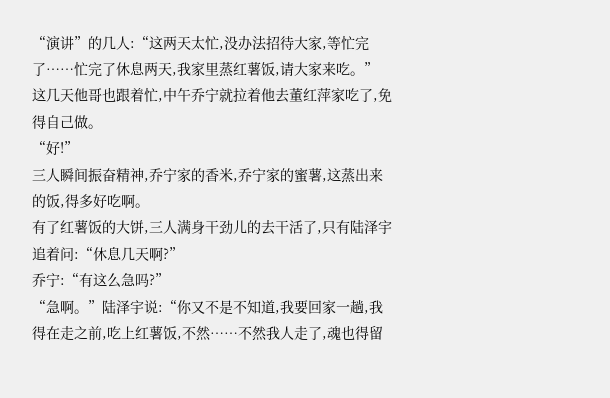“演讲”的几人:“这两天太忙,没办法招待大家,等忙完了……忙完了休息两天,我家里蒸红薯饭,请大家来吃。”
这几天他哥也跟着忙,中午乔宁就拉着他去董红萍家吃了,免得自己做。
“好!”
三人瞬间振奋精神,乔宁家的香米,乔宁家的蜜薯,这蒸出来的饭,得多好吃啊。
有了红薯饭的大饼,三人满身干劲儿的去干活了,只有陆泽宇追着问:“休息几天啊?”
乔宁:“有这么急吗?”
“急啊。”陆泽宇说:“你又不是不知道,我要回家一趟,我得在走之前,吃上红薯饭,不然……不然我人走了,魂也得留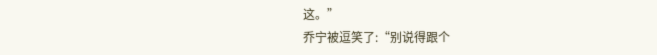这。”
乔宁被逗笑了:“别说得跟个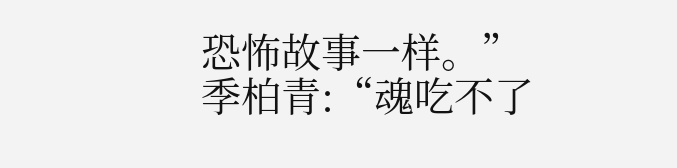恐怖故事一样。”
季柏青:“魂吃不了